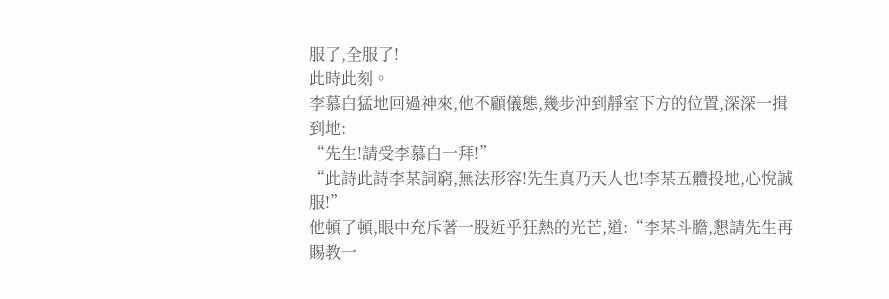服了,全服了!
此時此刻。
李慕白猛地回過神來,他不顧儀態,幾步沖到靜室下方的位置,深深一揖到地:
“先生!請受李慕白一拜!”
“此詩此詩李某詞窮,無法形容!先生真乃天人也!李某五體投地,心悅誠服!”
他頓了頓,眼中充斥著一股近乎狂熱的光芒,道:“李某斗膽,懇請先生再賜教一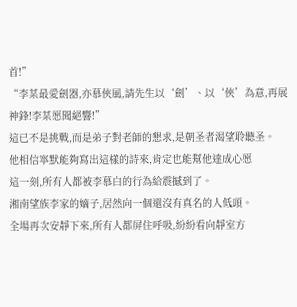首!”
“李某最愛劍器,亦慕俠風,請先生以‘劍’、以‘俠’為意,再展神鋒!李某愿聞絕響!”
這已不是挑戰,而是弟子對老師的懇求,是朝圣者渴望聆聽圣。
他相信寧默能夠寫出這樣的詩來,肯定也能幫他達成心愿
這一刻,所有人都被李慕白的行為給震撼到了。
湘南望族李家的嫡子,居然向一個還沒有真名的人低頭。
全場再次安靜下來,所有人都屏住呼吸,紛紛看向靜室方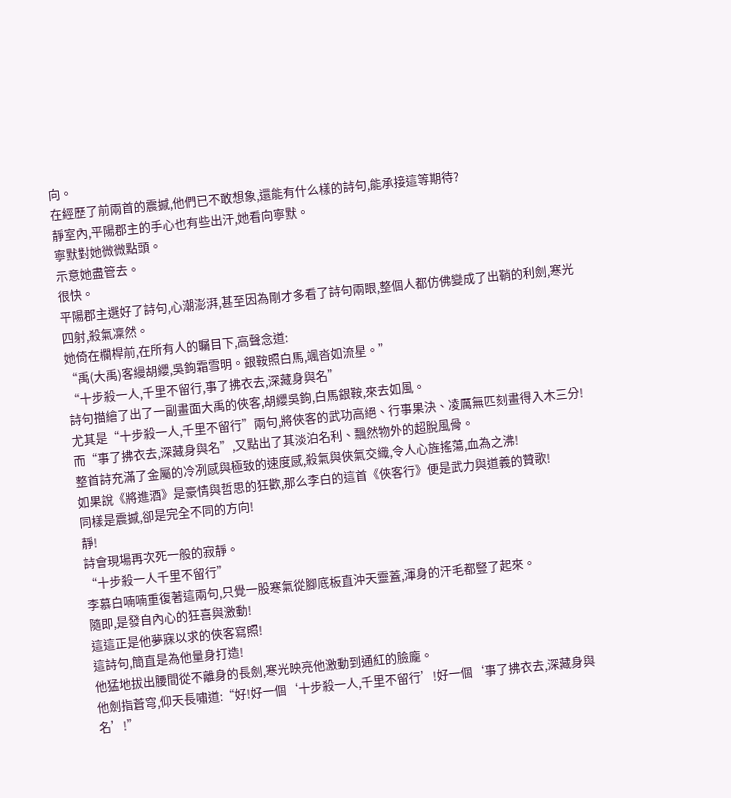向。
在經歷了前兩首的震撼,他們已不敢想象,還能有什么樣的詩句,能承接這等期待?
靜室內,平陽郡主的手心也有些出汗,她看向寧默。
寧默對她微微點頭。
示意她盡管去。
很快。
平陽郡主選好了詩句,心潮澎湃,甚至因為剛才多看了詩句兩眼,整個人都仿佛變成了出鞘的利劍,寒光四射,殺氣凜然。
她倚在欄桿前,在所有人的矚目下,高聲念道:
“禹(大禹)客縵胡纓,吳鉤霜雪明。銀鞍照白馬,颯沓如流星。”
“十步殺一人,千里不留行,事了拂衣去,深藏身與名”
詩句描繪了出了一副畫面大禹的俠客,胡纓吳鉤,白馬銀鞍,來去如風。
尤其是“十步殺一人,千里不留行”兩句,將俠客的武功高絕、行事果決、凌厲無匹刻畫得入木三分!
而“事了拂衣去,深藏身與名”,又點出了其淡泊名利、飄然物外的超脫風骨。
整首詩充滿了金屬的冷冽感與極致的速度感,殺氣與俠氣交織,令人心旌搖蕩,血為之沸!
如果說《將進酒》是豪情與哲思的狂歡,那么李白的這首《俠客行》便是武力與道義的贊歌!
同樣是震撼,卻是完全不同的方向!
靜!
詩會現場再次死一般的寂靜。
“十步殺一人千里不留行”
李慕白喃喃重復著這兩句,只覺一股寒氣從腳底板直沖天靈蓋,渾身的汗毛都豎了起來。
隨即,是發自內心的狂喜與激動!
這這正是他夢寐以求的俠客寫照!
這詩句,簡直是為他量身打造!
他猛地拔出腰間從不離身的長劍,寒光映亮他激動到通紅的臉龐。
他劍指蒼穹,仰天長嘯道:“好!好一個‘十步殺一人,千里不留行’!好一個‘事了拂衣去,深藏身與名’!”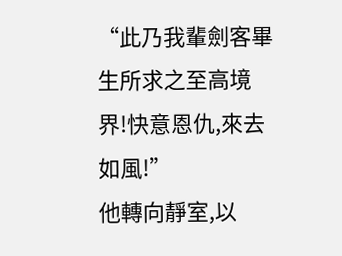“此乃我輩劍客畢生所求之至高境界!快意恩仇,來去如風!”
他轉向靜室,以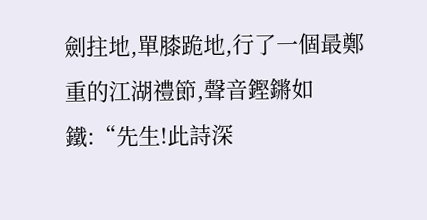劍拄地,單膝跪地,行了一個最鄭重的江湖禮節,聲音鏗鏘如鐵:“先生!此詩深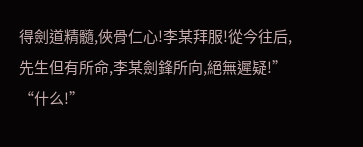得劍道精髓,俠骨仁心!李某拜服!從今往后,先生但有所命,李某劍鋒所向,絕無遲疑!”
“什么!”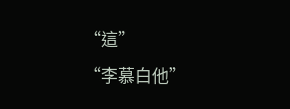“這”
“李慕白他”